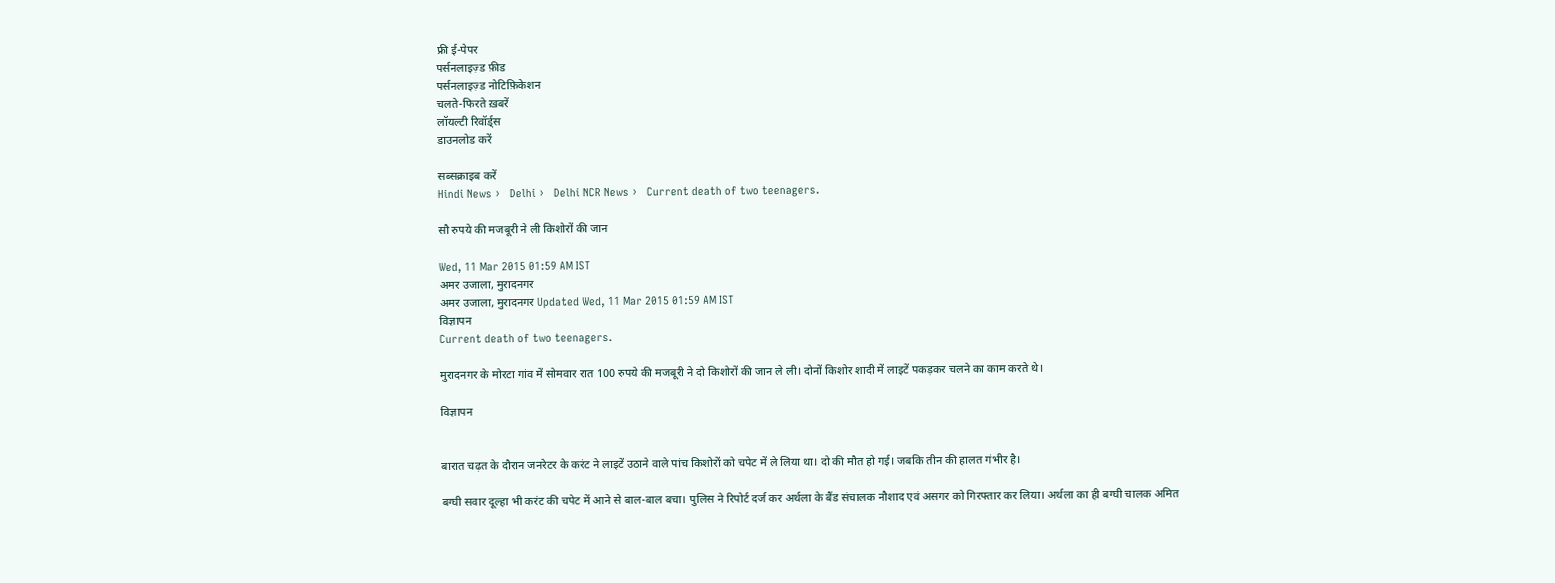फ्री ई-पेपर
पर्सनलाइज़्ड फ़ीड
पर्सनलाइज़्ड नोटिफ़िकेशन
चलते-फिरते ख़बरें
लॉयल्टी रिवॉर्ड्स
डाउनलोड करें

सब्सक्राइब करें
Hindi News ›   Delhi ›   Delhi NCR News ›   Current death of two teenagers.

सौ रुपये की मजबूरी ने ली किशोरों की जान

Wed, 11 Mar 2015 01:59 AM IST
अमर उजाला, मुरादनगर
अमर उजाला, मुरादनगर Updated Wed, 11 Mar 2015 01:59 AM IST
विज्ञापन
Current death of two teenagers.

मुरादनगर के मोरटा गांव में सोमवार रात 100 रुपये की मजबूरी ने दो किशोरों की जान ले ली। दोनों किशोर शादी में लाइटें पकड़कर चलने का काम करते थे।

विज्ञापन


बारात चढ़त के दौरान जनरेटर के करंट ने लाइटें उठाने वाले पांच किशोरों को चपेट में ले लिया था। दो की मौत हो गई। जबकि तीन की हालत गंभीर है।

बग्घी सवार दूल्हा भी करंट की चपेट में आने से बाल-बाल बचा। पुलिस ने रिपोर्ट दर्ज कर अर्थला के बैंड संचालक नौशाद एवं असगर को गिरफ्तार कर लिया। अर्थला का ही बग्घी चालक अमित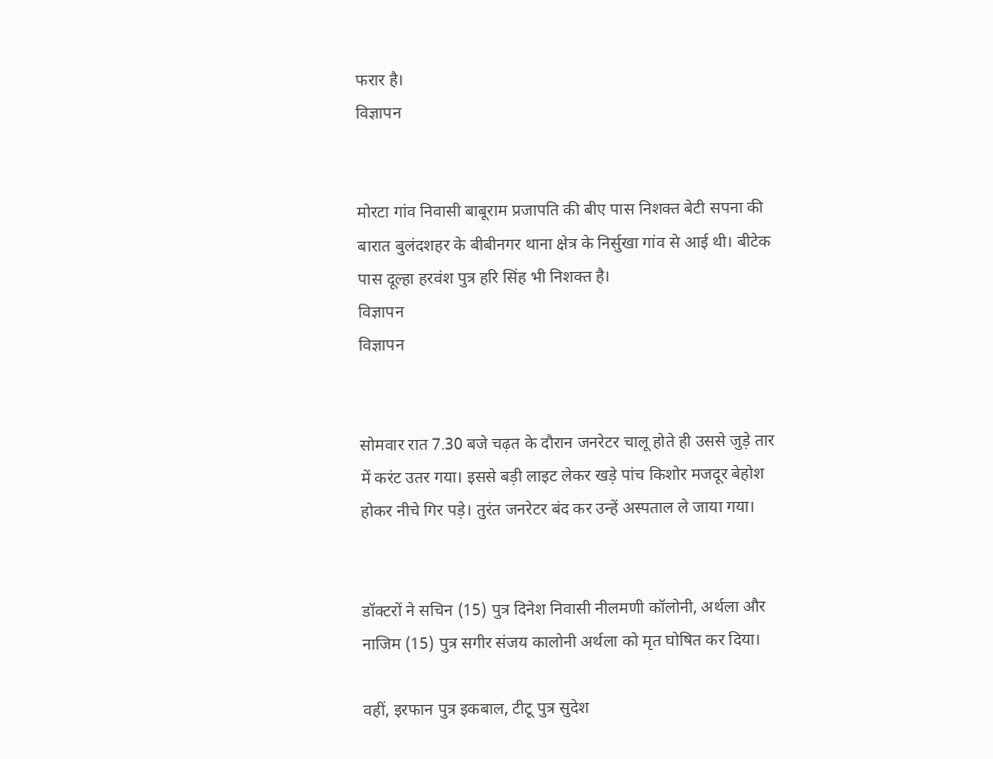फरार है।
विज्ञापन


मोरटा गांव निवासी बाबूराम प्रजापति की बीए पास निशक्त बेटी सपना की बारात बुलंदशहर के बीबीनगर थाना क्षेत्र के निर्सुखा गांव से आई थी। बीटेक पास दूल्हा हरवंश पुत्र हरि सिंह भी निशक्त है।
विज्ञापन
विज्ञापन


सोमवार रात 7.30 बजे चढ़त के दौरान जनरेटर चालू होते ही उससे जुड़े तार में करंट उतर गया। इससे बड़ी लाइट लेकर खड़े पांच किशोर मजदूर बेहोश होकर नीचे गिर पड़े। तुरंत जनरेटर बंद कर उन्हें अस्पताल ले जाया गया।


डॉक्टरों ने सचिन (15) पुत्र दिनेश निवासी नीलमणी कॉलोनी, अर्थला और नाजिम (15) पुत्र सगीर संजय कालोनी अर्थला को मृत घोषित कर दिया।

वहीं, इरफान पुत्र इकबाल, टीटू पुत्र सुदेश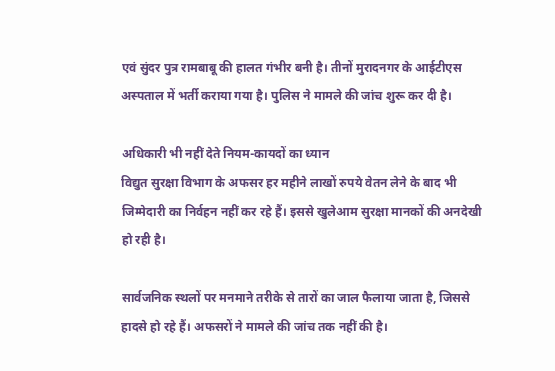एवं सुंदर पुत्र रामबाबू की हालत गंभीर बनी है। तीनों मुरादनगर के आईटीएस अस्पताल में भर्ती कराया गया है। पुलिस ने मामले की जांच शुरू कर दी है।

अधिकारी भी नहीं देते नियम-कायदों का ध्यान
विद्युत सुरक्षा विभाग के अफसर हर महीने लाखों रुपये वेतन लेने के बाद भी जिम्मेदारी का निर्वहन नहीं कर रहे हैं। इससे खुलेआम सुरक्षा मानकों की अनदेखी हो रही है।

सार्वजनिक स्थलों पर मनमाने तरीके से तारों का जाल फैलाया जाता है, जिससे हादसे हो रहे हैं। अफसरों ने मामले की जांच तक नहीं की है।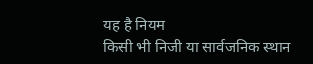यह है नियम
किसी भी निजी या सार्वजनिक स्थान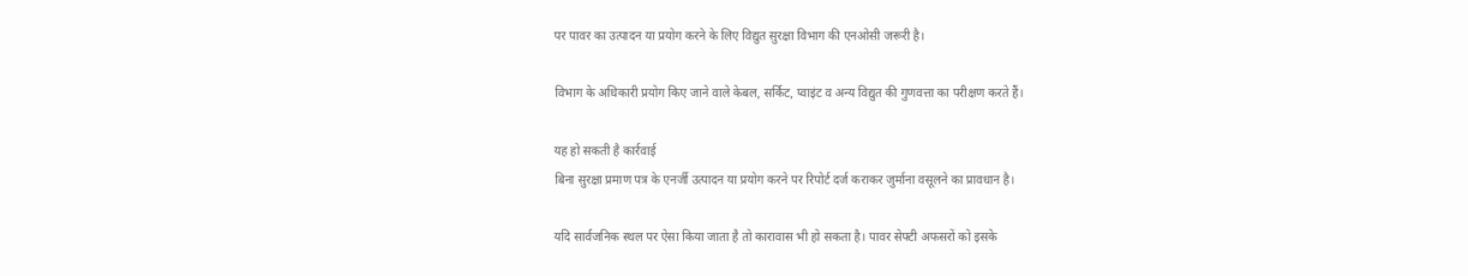पर पावर का उत्पादन या प्रयोग करने के लिए विद्युत सुरक्षा विभाग की एनओसी जरूरी है।

विभाग के अधिकारी प्रयोग किए जाने वाले केबल, सर्किट, प्वाइंट व अन्य विद्युत की गुणवत्ता का परीक्षण करते हैं।

यह हो सकती है कार्रवाई
बिना सुरक्षा प्रमाण पत्र के एनर्जी उत्पादन या प्रयोग करने पर रिपोर्ट दर्ज कराकर जुर्माना वसूलने का प्रावधान है।

यदि सार्वजनिक स्थल पर ऐसा किया जाता है तो कारावास भी हो सकता है। पावर सेफ्टी अफसरों को इसके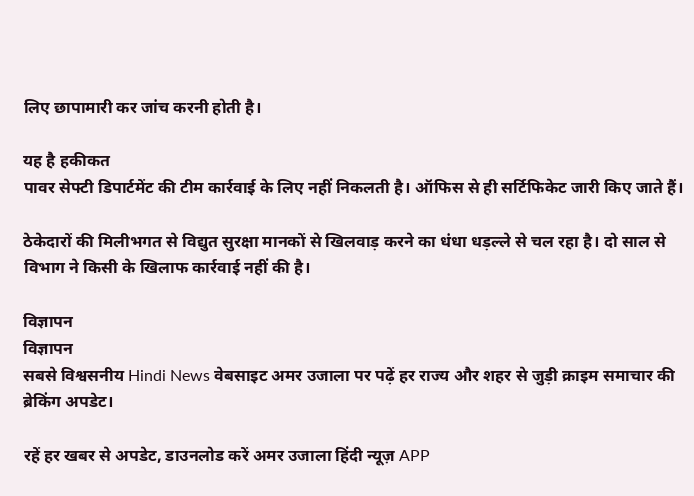लिए छापामारी कर जांच करनी होती है।

यह है हकीकत
पावर सेफ्टी डिपार्टमेंट की टीम कार्रवाई के लिए नहीं निकलती है। ऑफिस से ही सर्टिफिकेट जारी किए जाते हैं।

ठेकेदारों की मिलीभगत से विद्युत सुरक्षा मानकों से खिलवाड़ करने का धंधा धड़ल्ले से चल रहा है। दो साल से विभाग ने किसी के खिलाफ कार्रवाई नहीं की है।

विज्ञापन
विज्ञापन
सबसे विश्वसनीय Hindi News वेबसाइट अमर उजाला पर पढ़ें हर राज्य और शहर से जुड़ी क्राइम समाचार की
ब्रेकिंग अपडेट।

रहें हर खबर से अपडेट, डाउनलोड करें अमर उजाला हिंदी न्यूज़ APP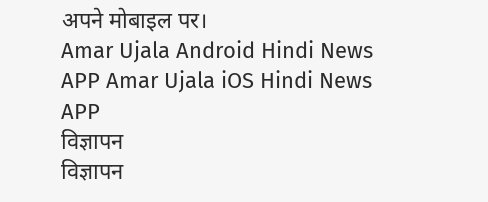अपने मोबाइल पर।
Amar Ujala Android Hindi News APP Amar Ujala iOS Hindi News APP
विज्ञापन
विज्ञापन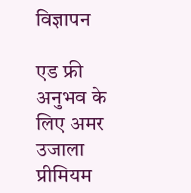विज्ञापन

एड फ्री अनुभव के लिए अमर उजाला प्रीमियम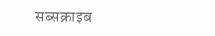सब्सक्राइब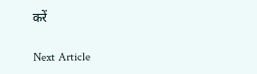करें

Next Article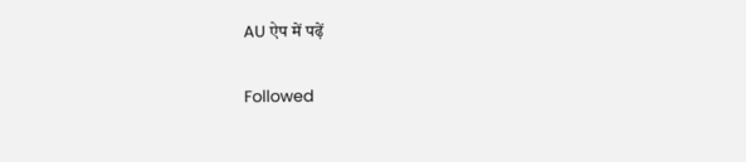AU ऐप में पढ़ें

Followed